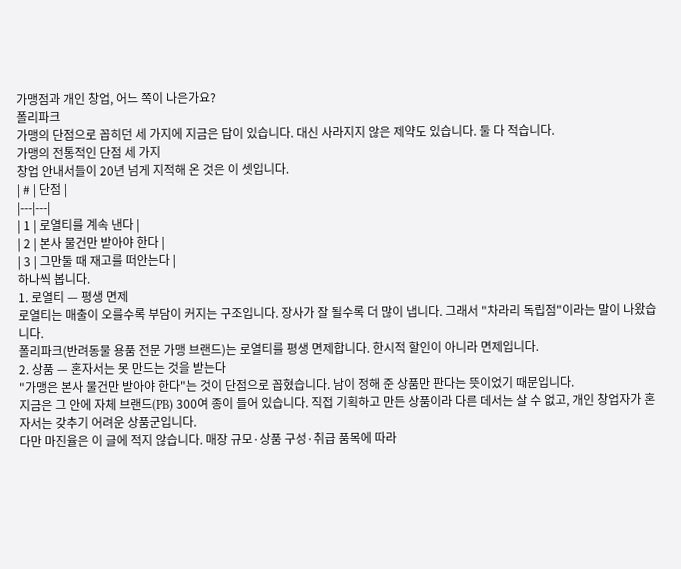가맹점과 개인 창업, 어느 쪽이 나은가요?
폴리파크
가맹의 단점으로 꼽히던 세 가지에 지금은 답이 있습니다. 대신 사라지지 않은 제약도 있습니다. 둘 다 적습니다.
가맹의 전통적인 단점 세 가지
창업 안내서들이 20년 넘게 지적해 온 것은 이 셋입니다.
| # | 단점 |
|---|---|
| 1 | 로열티를 계속 낸다 |
| 2 | 본사 물건만 받아야 한다 |
| 3 | 그만둘 때 재고를 떠안는다 |
하나씩 봅니다.
1. 로열티 — 평생 면제
로열티는 매출이 오를수록 부담이 커지는 구조입니다. 장사가 잘 될수록 더 많이 냅니다. 그래서 "차라리 독립점"이라는 말이 나왔습니다.
폴리파크(반려동물 용품 전문 가맹 브랜드)는 로열티를 평생 면제합니다. 한시적 할인이 아니라 면제입니다.
2. 상품 — 혼자서는 못 만드는 것을 받는다
"가맹은 본사 물건만 받아야 한다"는 것이 단점으로 꼽혔습니다. 남이 정해 준 상품만 판다는 뜻이었기 때문입니다.
지금은 그 안에 자체 브랜드(PB) 300여 종이 들어 있습니다. 직접 기획하고 만든 상품이라 다른 데서는 살 수 없고, 개인 창업자가 혼자서는 갖추기 어려운 상품군입니다.
다만 마진율은 이 글에 적지 않습니다. 매장 규모·상품 구성·취급 품목에 따라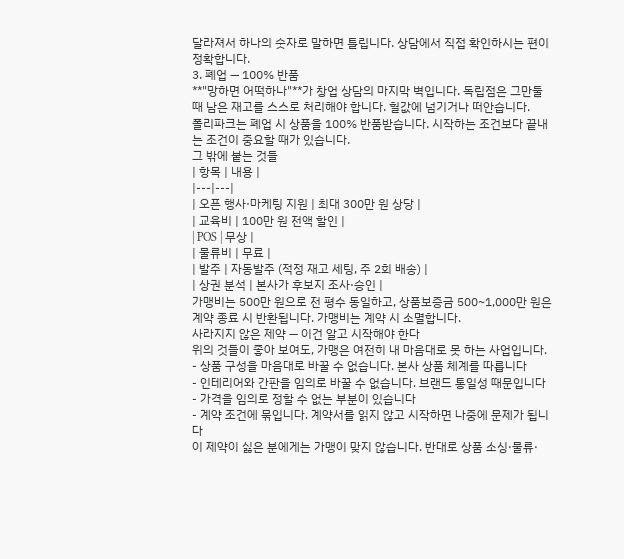달라져서 하나의 숫자로 말하면 틀립니다. 상담에서 직접 확인하시는 편이 정확합니다.
3. 폐업 — 100% 반품
**"망하면 어떡하나"**가 창업 상담의 마지막 벽입니다. 독립점은 그만둘 때 남은 재고를 스스로 처리해야 합니다. 헐값에 넘기거나 떠안습니다.
폴리파크는 폐업 시 상품을 100% 반품받습니다. 시작하는 조건보다 끝내는 조건이 중요할 때가 있습니다.
그 밖에 붙는 것들
| 항목 | 내용 |
|---|---|
| 오픈 행사·마케팅 지원 | 최대 300만 원 상당 |
| 교육비 | 100만 원 전액 할인 |
| POS | 무상 |
| 물류비 | 무료 |
| 발주 | 자동발주 (적정 재고 세팅, 주 2회 배송) |
| 상권 분석 | 본사가 후보지 조사·승인 |
가맹비는 500만 원으로 전 평수 동일하고, 상품보증금 500~1,000만 원은 계약 종료 시 반환됩니다. 가맹비는 계약 시 소멸합니다.
사라지지 않은 제약 — 이건 알고 시작해야 한다
위의 것들이 좋아 보여도, 가맹은 여전히 내 마음대로 못 하는 사업입니다.
- 상품 구성을 마음대로 바꿀 수 없습니다. 본사 상품 체계를 따릅니다
- 인테리어와 간판을 임의로 바꿀 수 없습니다. 브랜드 통일성 때문입니다
- 가격을 임의로 정할 수 없는 부분이 있습니다
- 계약 조건에 묶입니다. 계약서를 읽지 않고 시작하면 나중에 문제가 됩니다
이 제약이 싫은 분에게는 가맹이 맞지 않습니다. 반대로 상품 소싱·물류·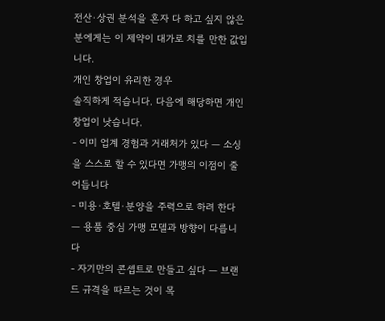전산·상권 분석을 혼자 다 하고 싶지 않은 분에게는 이 제약이 대가로 치를 만한 값입니다.
개인 창업이 유리한 경우
솔직하게 적습니다. 다음에 해당하면 개인 창업이 낫습니다.
- 이미 업계 경험과 거래처가 있다 — 소싱을 스스로 할 수 있다면 가맹의 이점이 줄어듭니다
- 미용·호텔·분양을 주력으로 하려 한다 — 용품 중심 가맹 모델과 방향이 다릅니다
- 자기만의 콘셉트로 만들고 싶다 — 브랜드 규격을 따르는 것이 목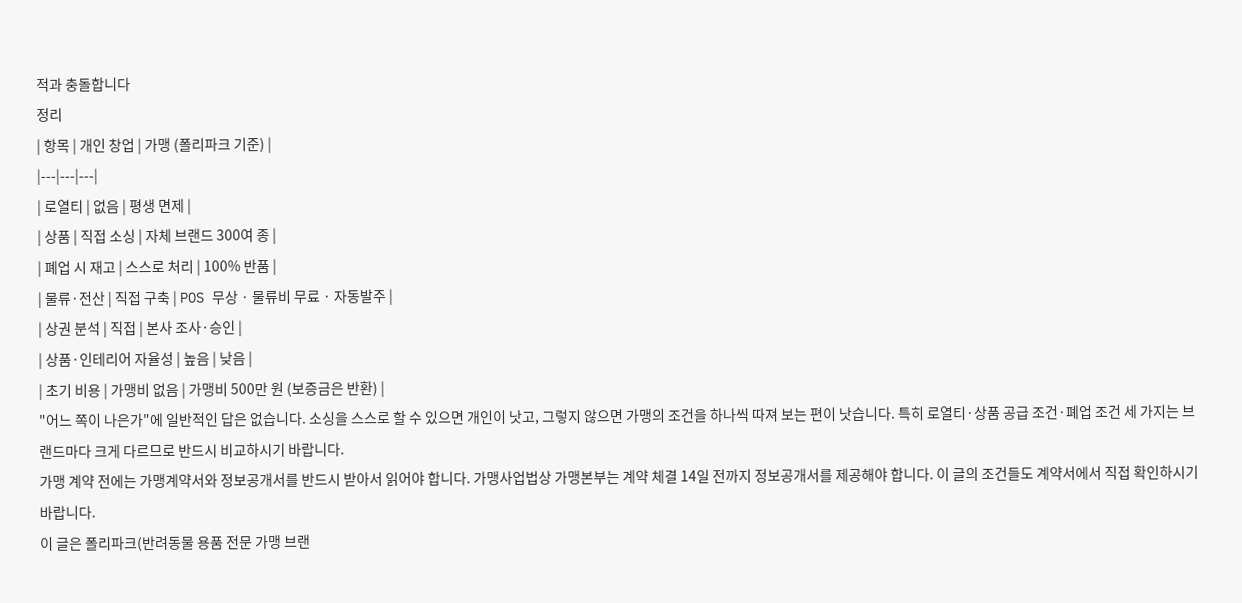적과 충돌합니다
정리
| 항목 | 개인 창업 | 가맹 (폴리파크 기준) |
|---|---|---|
| 로열티 | 없음 | 평생 면제 |
| 상품 | 직접 소싱 | 자체 브랜드 300여 종 |
| 폐업 시 재고 | 스스로 처리 | 100% 반품 |
| 물류·전산 | 직접 구축 | POS 무상 · 물류비 무료 · 자동발주 |
| 상권 분석 | 직접 | 본사 조사·승인 |
| 상품·인테리어 자율성 | 높음 | 낮음 |
| 초기 비용 | 가맹비 없음 | 가맹비 500만 원 (보증금은 반환) |
"어느 쪽이 나은가"에 일반적인 답은 없습니다. 소싱을 스스로 할 수 있으면 개인이 낫고, 그렇지 않으면 가맹의 조건을 하나씩 따져 보는 편이 낫습니다. 특히 로열티·상품 공급 조건·폐업 조건 세 가지는 브랜드마다 크게 다르므로 반드시 비교하시기 바랍니다.
가맹 계약 전에는 가맹계약서와 정보공개서를 반드시 받아서 읽어야 합니다. 가맹사업법상 가맹본부는 계약 체결 14일 전까지 정보공개서를 제공해야 합니다. 이 글의 조건들도 계약서에서 직접 확인하시기 바랍니다.
이 글은 폴리파크(반려동물 용품 전문 가맹 브랜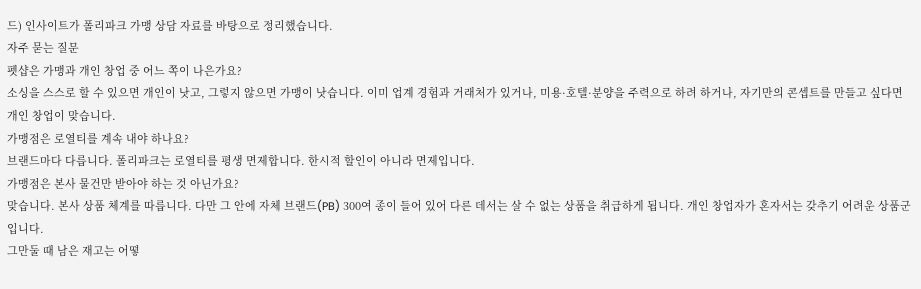드) 인사이트가 폴리파크 가맹 상담 자료를 바탕으로 정리했습니다.
자주 묻는 질문
펫샵은 가맹과 개인 창업 중 어느 쪽이 나은가요?
소싱을 스스로 할 수 있으면 개인이 낫고, 그렇지 않으면 가맹이 낫습니다. 이미 업계 경험과 거래처가 있거나, 미용·호텔·분양을 주력으로 하려 하거나, 자기만의 콘셉트를 만들고 싶다면 개인 창업이 맞습니다.
가맹점은 로열티를 계속 내야 하나요?
브랜드마다 다릅니다. 폴리파크는 로열티를 평생 면제합니다. 한시적 할인이 아니라 면제입니다.
가맹점은 본사 물건만 받아야 하는 것 아닌가요?
맞습니다. 본사 상품 체계를 따릅니다. 다만 그 안에 자체 브랜드(PB) 300여 종이 들어 있어 다른 데서는 살 수 없는 상품을 취급하게 됩니다. 개인 창업자가 혼자서는 갖추기 어려운 상품군입니다.
그만둘 때 남은 재고는 어떻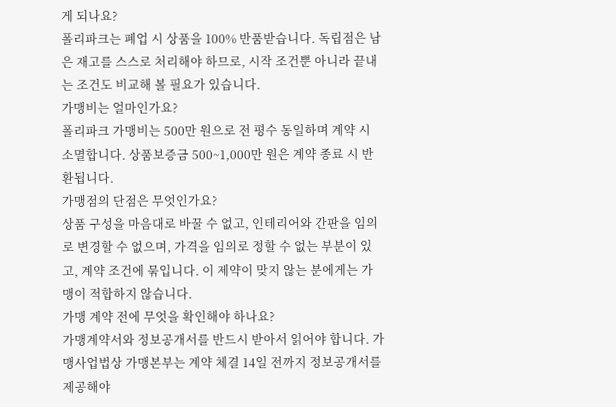게 되나요?
폴리파크는 폐업 시 상품을 100% 반품받습니다. 독립점은 남은 재고를 스스로 처리해야 하므로, 시작 조건뿐 아니라 끝내는 조건도 비교해 볼 필요가 있습니다.
가맹비는 얼마인가요?
폴리파크 가맹비는 500만 원으로 전 평수 동일하며 계약 시 소멸합니다. 상품보증금 500~1,000만 원은 계약 종료 시 반환됩니다.
가맹점의 단점은 무엇인가요?
상품 구성을 마음대로 바꿀 수 없고, 인테리어와 간판을 임의로 변경할 수 없으며, 가격을 임의로 정할 수 없는 부분이 있고, 계약 조건에 묶입니다. 이 제약이 맞지 않는 분에게는 가맹이 적합하지 않습니다.
가맹 계약 전에 무엇을 확인해야 하나요?
가맹계약서와 정보공개서를 반드시 받아서 읽어야 합니다. 가맹사업법상 가맹본부는 계약 체결 14일 전까지 정보공개서를 제공해야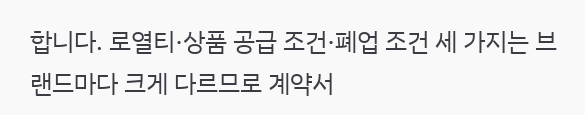합니다. 로열티·상품 공급 조건·폐업 조건 세 가지는 브랜드마다 크게 다르므로 계약서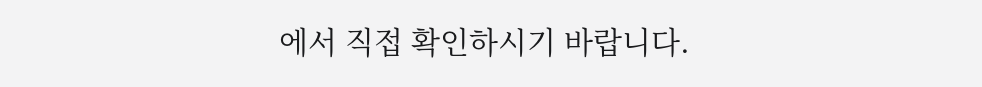에서 직접 확인하시기 바랍니다.